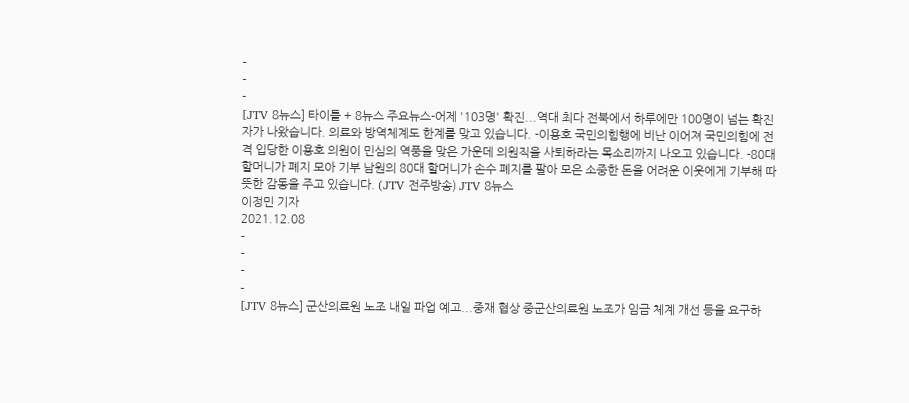-
-
-
[JTV 8뉴스] 타이틀 + 8뉴스 주요뉴스-어제 '103명' 확진...역대 최다 전북에서 하루에만 100명이 넘는 확진자가 나왔습니다. 의료와 방역체계도 한계를 맞고 있습니다. -이용호 국민의힘행에 비난 이어져 국민의힘에 전격 입당한 이용호 의원이 민심의 역풍을 맞은 가운데 의원직을 사퇴하라는 목소리까지 나오고 있습니다. -80대 할머니가 폐지 모아 기부 남원의 80대 할머니가 손수 폐지를 팔아 모은 소중한 돈을 어려운 이웃에게 기부해 따뜻한 감동을 주고 있습니다. (JTV 전주방송) JTV 8뉴스
이정민 기자
2021.12.08
-
-
-
-
[JTV 8뉴스] 군산의료원 노조 내일 파업 예고...중재 협상 중군산의료원 노조가 임금 체계 개선 등을 요구하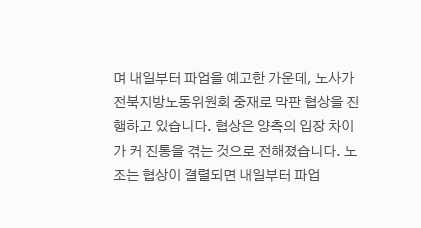며 내일부터 파업을 예고한 가운데, 노사가 전북지방노동위원회 중재로 막판 협상을 진행하고 있습니다. 협상은 양측의 입장 차이가 커 진통을 겪는 것으로 전해졌습니다. 노조는 협상이 결렬되면 내일부터 파업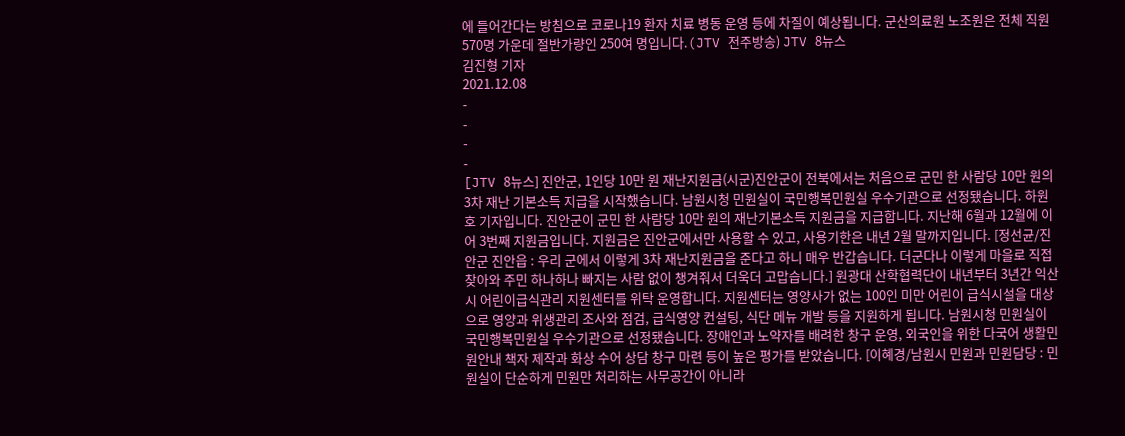에 들어간다는 방침으로 코로나19 환자 치료 병동 운영 등에 차질이 예상됩니다. 군산의료원 노조원은 전체 직원 570명 가운데 절반가량인 250여 명입니다.(JTV 전주방송) JTV 8뉴스
김진형 기자
2021.12.08
-
-
-
-
[JTV 8뉴스] 진안군, 1인당 10만 원 재난지원금(시군)진안군이 전북에서는 처음으로 군민 한 사람당 10만 원의 3차 재난 기본소득 지급을 시작했습니다. 남원시청 민원실이 국민행복민원실 우수기관으로 선정됐습니다. 하원호 기자입니다. 진안군이 군민 한 사람당 10만 원의 재난기본소득 지원금을 지급합니다. 지난해 6월과 12월에 이어 3번째 지원금입니다. 지원금은 진안군에서만 사용할 수 있고, 사용기한은 내년 2월 말까지입니다. [정선균/진안군 진안읍 : 우리 군에서 이렇게 3차 재난지원금을 준다고 하니 매우 반갑습니다. 더군다나 이렇게 마을로 직접 찾아와 주민 하나하나 빠지는 사람 없이 챙겨줘서 더욱더 고맙습니다.] 원광대 산학협력단이 내년부터 3년간 익산시 어린이급식관리 지원센터를 위탁 운영합니다. 지원센터는 영양사가 없는 100인 미만 어린이 급식시설을 대상으로 영양과 위생관리 조사와 점검, 급식영양 컨설팅, 식단 메뉴 개발 등을 지원하게 됩니다. 남원시청 민원실이 국민행복민원실 우수기관으로 선정됐습니다. 장애인과 노약자를 배려한 창구 운영, 외국인을 위한 다국어 생활민원안내 책자 제작과 화상 수어 상담 창구 마련 등이 높은 평가를 받았습니다. [이혜경/남원시 민원과 민원담당 : 민원실이 단순하게 민원만 처리하는 사무공간이 아니라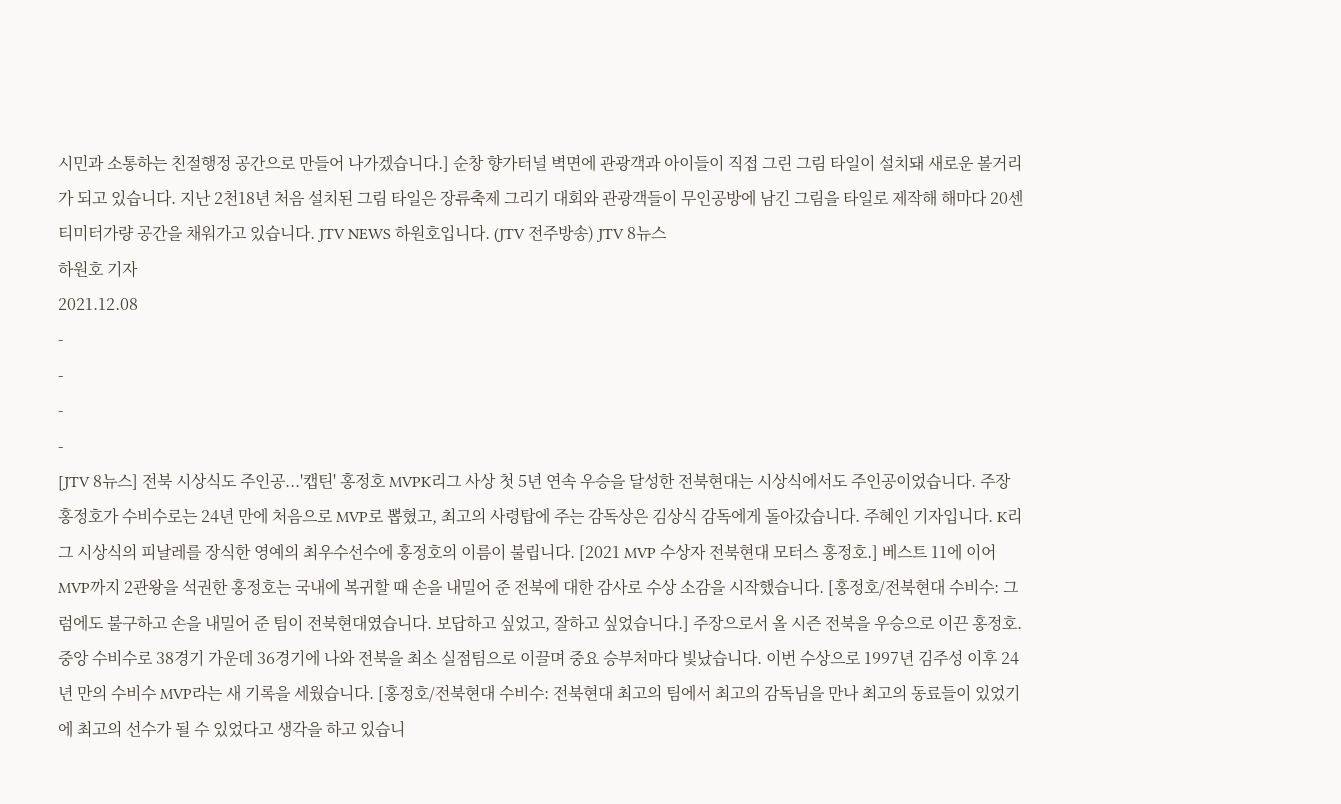시민과 소통하는 친절행정 공간으로 만들어 나가겠습니다.] 순창 향가터널 벽면에 관광객과 아이들이 직접 그린 그림 타일이 설치돼 새로운 볼거리가 되고 있습니다. 지난 2천18년 처음 설치된 그림 타일은 장류축제 그리기 대회와 관광객들이 무인공방에 남긴 그림을 타일로 제작해 해마다 20센티미터가량 공간을 채워가고 있습니다. JTV NEWS 하원호입니다. (JTV 전주방송) JTV 8뉴스
하원호 기자
2021.12.08
-
-
-
-
[JTV 8뉴스] 전북 시상식도 주인공...'캡틴' 홍정호 MVPK리그 사상 첫 5년 연속 우승을 달성한 전북현대는 시상식에서도 주인공이었습니다. 주장 홍정호가 수비수로는 24년 만에 처음으로 MVP로 뽑혔고, 최고의 사령탑에 주는 감독상은 김상식 감독에게 돌아갔습니다. 주혜인 기자입니다. K리그 시상식의 피날레를 장식한 영예의 최우수선수에 홍정호의 이름이 불립니다. [2021 MVP 수상자 전북현대 모터스 홍정호.] 베스트 11에 이어 MVP까지 2관왕을 석권한 홍정호는 국내에 복귀할 때 손을 내밀어 준 전북에 대한 감사로 수상 소감을 시작했습니다. [홍정호/전북현대 수비수: 그럼에도 불구하고 손을 내밀어 준 팀이 전북현대였습니다. 보답하고 싶었고, 잘하고 싶었습니다.] 주장으로서 올 시즌 전북을 우승으로 이끈 홍정호. 중앙 수비수로 38경기 가운데 36경기에 나와 전북을 최소 실점팀으로 이끌며 중요 승부처마다 빛났습니다. 이번 수상으로 1997년 김주성 이후 24년 만의 수비수 MVP라는 새 기록을 세웠습니다. [홍정호/전북현대 수비수: 전북현대 최고의 팀에서 최고의 감독님을 만나 최고의 동료들이 있었기에 최고의 선수가 될 수 있었다고 생각을 하고 있습니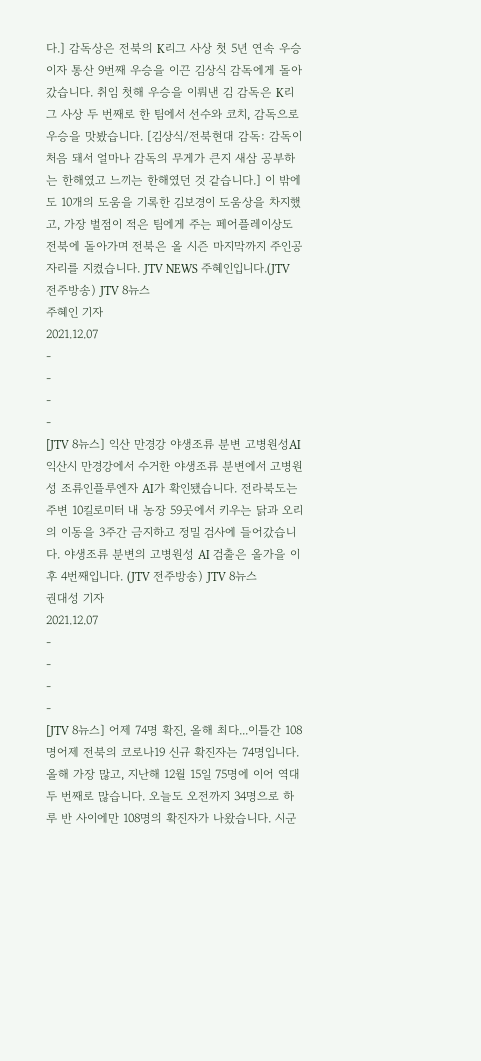다.] 감독상은 전북의 K리그 사상 첫 5년 연속 우승이자 통산 9번째 우승을 이끈 김상식 감독에게 돌아갔습니다. 취임 첫해 우승을 이뤄낸 김 감독은 K리그 사상 두 번째로 한 팀에서 선수와 코치, 감독으로 우승을 맛봤습니다. [김상식/전북현대 감독: 감독이 처음 돼서 얼마나 감독의 무게가 큰지 새삼 공부하는 한해였고 느끼는 한해였던 것 같습니다.] 이 밖에도 10개의 도움을 기록한 김보경이 도움상을 차지했고, 가장 벌점이 적은 팀에게 주는 페어플레이상도 전북에 돌아가며 전북은 올 시즌 마지막까지 주인공 자리를 지켰습니다. JTV NEWS 주혜인입니다.(JTV 전주방송) JTV 8뉴스
주혜인 기자
2021.12.07
-
-
-
-
[JTV 8뉴스] 익산 만경강 야생조류 분변 고병원성AI익산시 만경강에서 수거한 야생조류 분변에서 고병원성 조류인플루엔자 AI가 확인됐습니다. 전라북도는 주변 10킬로미터 내 농장 59곳에서 키우는 닭과 오리의 이동을 3주간 금지하고 정밀 검사에 들어갔습니다. 야생조류 분변의 고병원성 AI 검출은 올가을 이후 4번째입니다. (JTV 전주방송) JTV 8뉴스
권대성 기자
2021.12.07
-
-
-
-
[JTV 8뉴스] 어제 74명 확진, 올해 최다...이틀간 108명어제 전북의 코로나19 신규 확진자는 74명입니다. 올해 가장 많고, 지난해 12월 15일 75명에 이어 역대 두 번째로 많습니다. 오늘도 오전까지 34명으로 하루 반 사이에만 108명의 확진자가 나왔습니다. 시군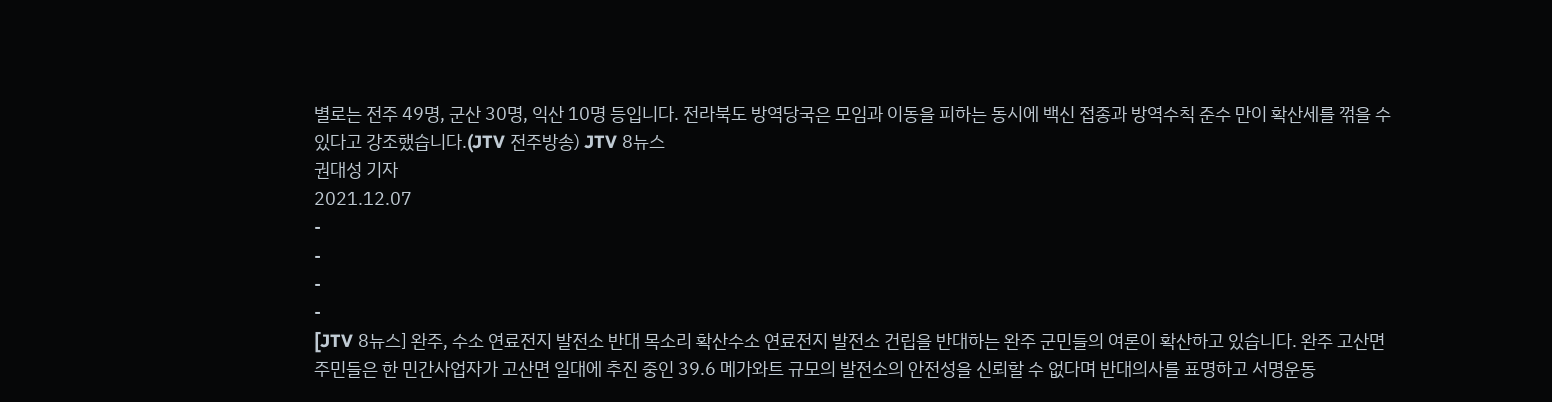별로는 전주 49명, 군산 30명, 익산 10명 등입니다. 전라북도 방역당국은 모임과 이동을 피하는 동시에 백신 접종과 방역수칙 준수 만이 확산세를 꺾을 수 있다고 강조했습니다.(JTV 전주방송) JTV 8뉴스
권대성 기자
2021.12.07
-
-
-
-
[JTV 8뉴스] 완주, 수소 연료전지 발전소 반대 목소리 확산수소 연료전지 발전소 건립을 반대하는 완주 군민들의 여론이 확산하고 있습니다. 완주 고산면 주민들은 한 민간사업자가 고산면 일대에 추진 중인 39.6 메가와트 규모의 발전소의 안전성을 신뢰할 수 없다며 반대의사를 표명하고 서명운동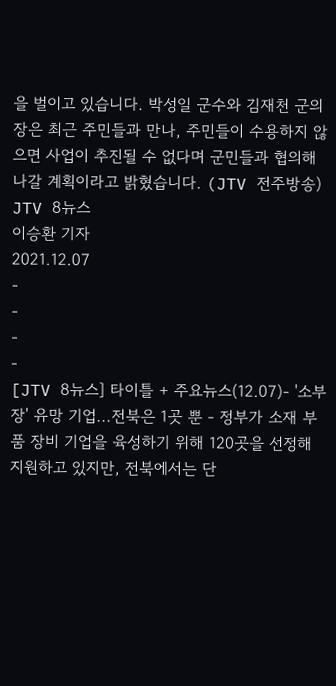을 벌이고 있습니다. 박성일 군수와 김재천 군의장은 최근 주민들과 만나, 주민들이 수용하지 않으면 사업이 추진될 수 없다며 군민들과 협의해 나갈 계획이라고 밝혔습니다. (JTV 전주방송) JTV 8뉴스
이승환 기자
2021.12.07
-
-
-
-
[JTV 8뉴스] 타이틀 + 주요뉴스(12.07)- '소부장' 유망 기업...전북은 1곳 뿐 - 정부가 소재 부품 장비 기업을 육성하기 위해 120곳을 선정해 지원하고 있지만, 전북에서는 단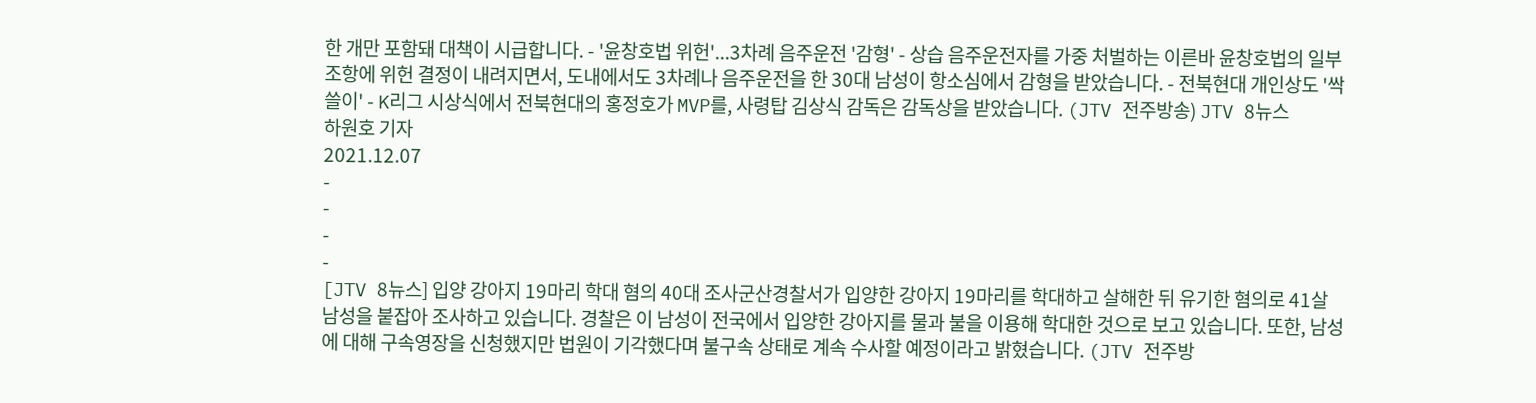한 개만 포함돼 대책이 시급합니다. - '윤창호법 위헌'...3차례 음주운전 '감형' - 상습 음주운전자를 가중 처벌하는 이른바 윤창호법의 일부 조항에 위헌 결정이 내려지면서, 도내에서도 3차례나 음주운전을 한 30대 남성이 항소심에서 감형을 받았습니다. - 전북현대 개인상도 '싹쓸이' - K리그 시상식에서 전북현대의 홍정호가 MVP를, 사령탑 김상식 감독은 감독상을 받았습니다. (JTV 전주방송) JTV 8뉴스
하원호 기자
2021.12.07
-
-
-
-
[JTV 8뉴스] 입양 강아지 19마리 학대 혐의 40대 조사군산경찰서가 입양한 강아지 19마리를 학대하고 살해한 뒤 유기한 혐의로 41살 남성을 붙잡아 조사하고 있습니다. 경찰은 이 남성이 전국에서 입양한 강아지를 물과 불을 이용해 학대한 것으로 보고 있습니다. 또한, 남성에 대해 구속영장을 신청했지만 법원이 기각했다며 불구속 상태로 계속 수사할 예정이라고 밝혔습니다. (JTV 전주방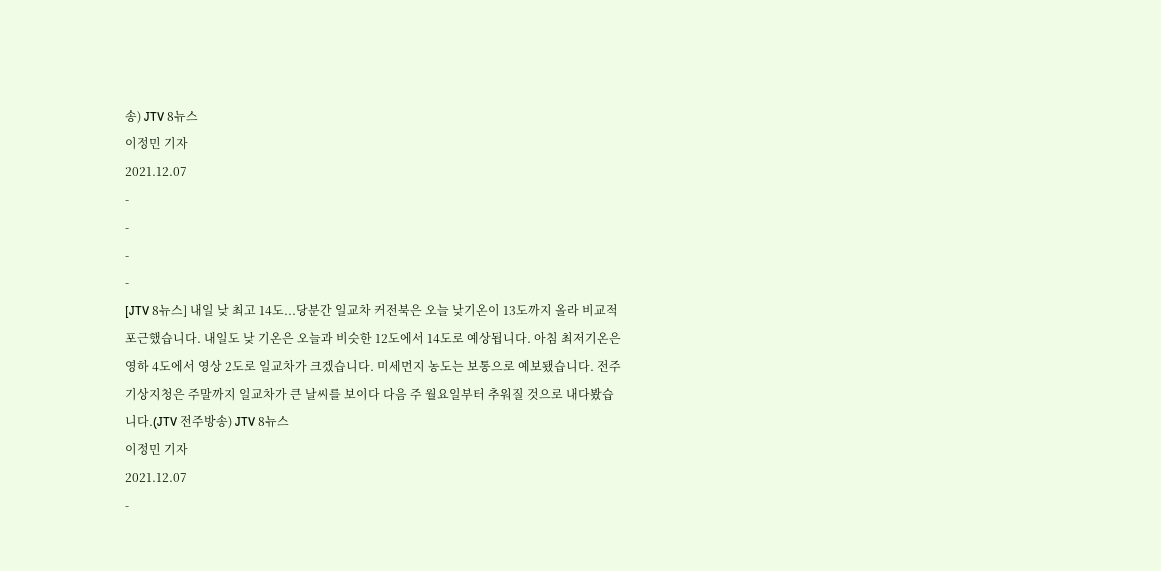송) JTV 8뉴스
이정민 기자
2021.12.07
-
-
-
-
[JTV 8뉴스] 내일 낮 최고 14도...당분간 일교차 커전북은 오늘 낮기온이 13도까지 올라 비교적 포근했습니다. 내일도 낮 기온은 오늘과 비슷한 12도에서 14도로 예상됩니다. 아침 최저기온은 영하 4도에서 영상 2도로 일교차가 크겠습니다. 미세먼지 농도는 보통으로 예보됐습니다. 전주기상지청은 주말까지 일교차가 큰 날씨를 보이다 다음 주 월요일부터 추워질 것으로 내다봤습니다.(JTV 전주방송) JTV 8뉴스
이정민 기자
2021.12.07
-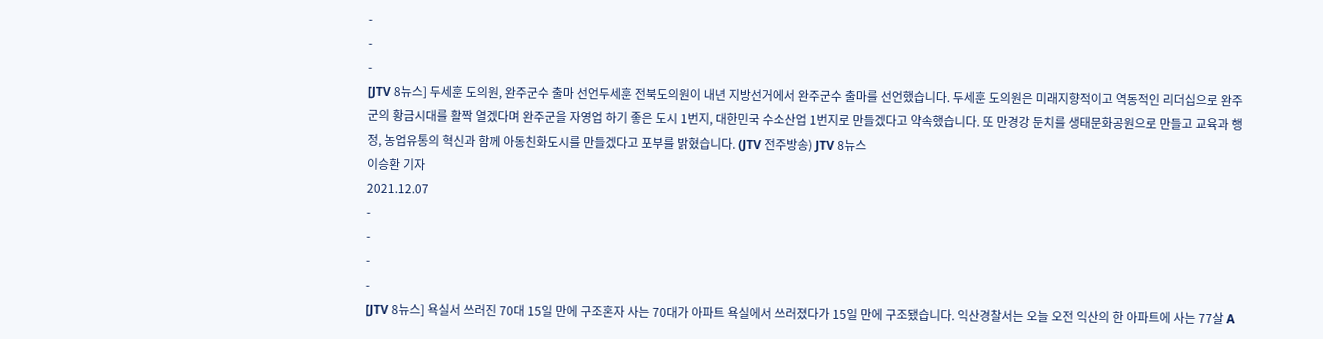-
-
-
[JTV 8뉴스] 두세훈 도의원, 완주군수 출마 선언두세훈 전북도의원이 내년 지방선거에서 완주군수 출마를 선언했습니다. 두세훈 도의원은 미래지향적이고 역동적인 리더십으로 완주군의 황금시대를 활짝 열겠다며 완주군을 자영업 하기 좋은 도시 1번지, 대한민국 수소산업 1번지로 만들겠다고 약속했습니다. 또 만경강 둔치를 생태문화공원으로 만들고 교육과 행정, 농업유통의 혁신과 함께 아동친화도시를 만들겠다고 포부를 밝혔습니다. (JTV 전주방송) JTV 8뉴스
이승환 기자
2021.12.07
-
-
-
-
[JTV 8뉴스] 욕실서 쓰러진 70대 15일 만에 구조혼자 사는 70대가 아파트 욕실에서 쓰러졌다가 15일 만에 구조됐습니다. 익산경찰서는 오늘 오전 익산의 한 아파트에 사는 77살 A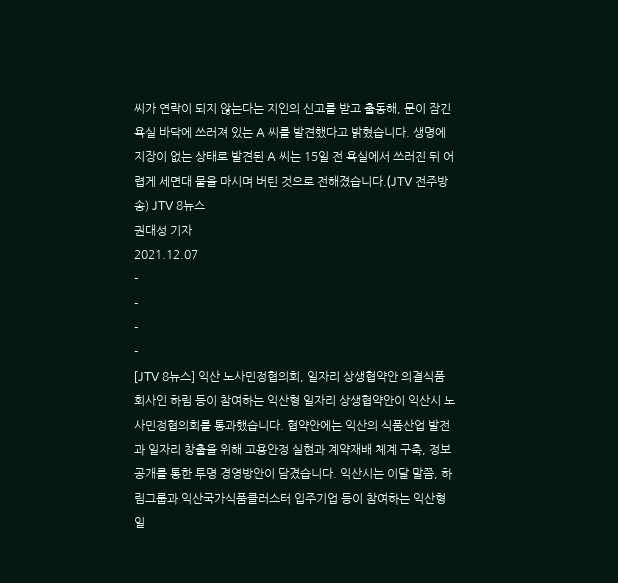씨가 연락이 되지 않는다는 지인의 신고를 받고 출동해, 문이 잠긴 욕실 바닥에 쓰러져 있는 A 씨를 발견했다고 밝혔습니다. 생명에 지장이 없는 상태로 발견된 A 씨는 15일 전 욕실에서 쓰러진 뒤 어렵게 세면대 물을 마시며 버틴 것으로 전해졌습니다.(JTV 전주방송) JTV 8뉴스
권대성 기자
2021.12.07
-
-
-
-
[JTV 8뉴스] 익산 노사민정협의회, 일자리 상생협약안 의결식품회사인 하림 등이 참여하는 익산형 일자리 상생협약안이 익산시 노사민정협의회를 통과했습니다. 협약안에는 익산의 식품산업 발전과 일자리 창출을 위해 고용안정 실현과 계약재배 체계 구축, 정보공개를 통한 투명 경영방안이 담겼습니다. 익산시는 이달 말쯤, 하림그룹과 익산국가식품클러스터 입주기업 등이 참여하는 익산형 일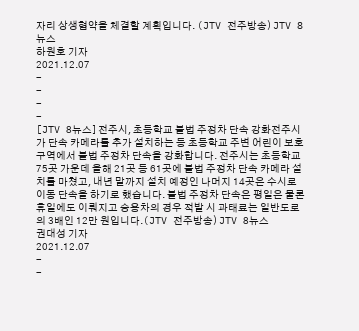자리 상생협약을 체결할 계획입니다. (JTV 전주방송) JTV 8뉴스
하원호 기자
2021.12.07
-
-
-
-
[JTV 8뉴스] 전주시, 초등학교 불법 주정차 단속 강화전주시가 단속 카메라를 추가 설치하는 등 초등학교 주변 어린이 보호구역에서 불법 주정차 단속을 강화합니다. 전주시는 초등학교 75곳 가운데 올해 21곳 등 61곳에 불법 주정차 단속 카메라 설치를 마쳤고, 내년 말까지 설치 예정인 나머지 14곳은 수시로 이동 단속을 하기로 했습니다. 불법 주정차 단속은 평일은 물론 휴일에도 이뤄지고 승용차의 경우 적발 시 과태료는 일반도로의 3배인 12만 원입니다.(JTV 전주방송) JTV 8뉴스
권대성 기자
2021.12.07
-
-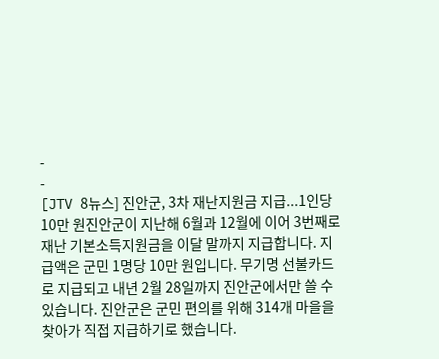-
-
[JTV 8뉴스] 진안군, 3차 재난지원금 지급...1인당 10만 원진안군이 지난해 6월과 12월에 이어 3번째로 재난 기본소득지원금을 이달 말까지 지급합니다. 지급액은 군민 1명당 10만 원입니다. 무기명 선불카드로 지급되고 내년 2월 28일까지 진안군에서만 쓸 수 있습니다. 진안군은 군민 편의를 위해 314개 마을을 찾아가 직접 지급하기로 했습니다.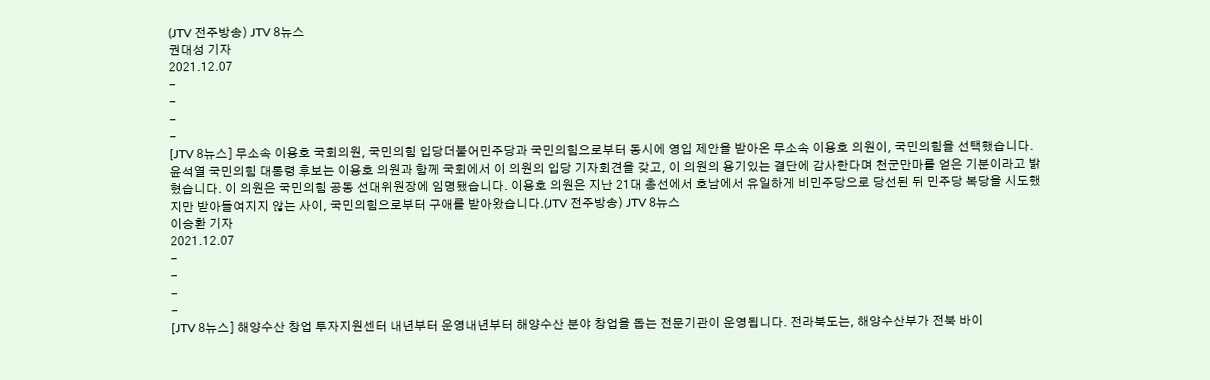(JTV 전주방송) JTV 8뉴스
권대성 기자
2021.12.07
-
-
-
-
[JTV 8뉴스] 무소속 이용호 국회의원, 국민의힘 입당더불어민주당과 국민의힘으로부터 동시에 영입 제안을 받아온 무소속 이용호 의원이, 국민의힘을 선택했습니다. 윤석열 국민의힘 대통령 후보는 이용호 의원과 함께 국회에서 이 의원의 입당 기자회견을 갖고, 이 의원의 용기있는 결단에 감사한다며 천군만마를 얻은 기분이라고 밝혔습니다. 이 의원은 국민의힘 공동 선대위원장에 임명됐습니다. 이용호 의원은 지난 21대 총선에서 호남에서 유일하게 비민주당으로 당선된 뒤 민주당 복당을 시도했지만 받아들여지지 않는 사이, 국민의힘으로부터 구애를 받아왔습니다.(JTV 전주방송) JTV 8뉴스
이승환 기자
2021.12.07
-
-
-
-
[JTV 8뉴스] 해양수산 창업 투자지원센터 내년부터 운영내년부터 해양수산 분야 창업을 돕는 전문기관이 운영됩니다. 전라북도는, 해양수산부가 전북 바이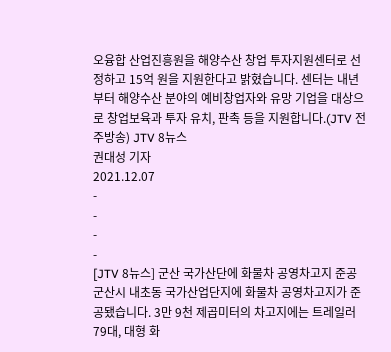오융합 산업진흥원을 해양수산 창업 투자지원센터로 선정하고 15억 원을 지원한다고 밝혔습니다. 센터는 내년부터 해양수산 분야의 예비창업자와 유망 기업을 대상으로 창업보육과 투자 유치, 판촉 등을 지원합니다.(JTV 전주방송) JTV 8뉴스
권대성 기자
2021.12.07
-
-
-
-
[JTV 8뉴스] 군산 국가산단에 화물차 공영차고지 준공군산시 내초동 국가산업단지에 화물차 공영차고지가 준공됐습니다. 3만 9천 제곱미터의 차고지에는 트레일러 79대, 대형 화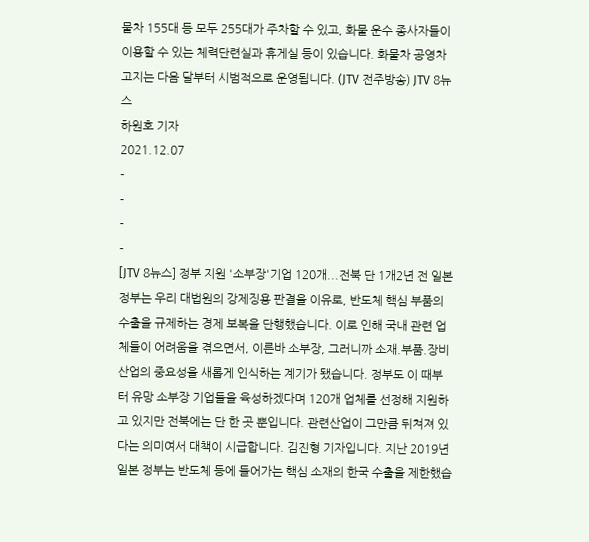물차 155대 등 모두 255대가 주차할 수 있고, 화물 운수 종사자들이 이용할 수 있는 체력단련실과 휴게실 등이 있습니다. 화물차 공영차고지는 다음 달부터 시범적으로 운영됩니다. (JTV 전주방송) JTV 8뉴스
하원호 기자
2021.12.07
-
-
-
-
[JTV 8뉴스] 정부 지원 '소부장'기업 120개...전북 단 1개2년 전 일본 정부는 우리 대법원의 강제징용 판결을 이유로, 반도체 핵심 부품의 수출을 규제하는 경제 보복을 단행했습니다. 이로 인해 국내 관련 업체들이 어려움을 겪으면서, 이른바 소부장, 그러니까 소재.부품.장비 산업의 중요성을 새롭게 인식하는 계기가 됐습니다. 정부도 이 때부터 유망 소부장 기업들을 육성하겠다며 120개 업체를 선정해 지원하고 있지만 전북에는 단 한 곳 뿐입니다. 관련산업이 그만큼 뒤쳐져 있다는 의미여서 대책이 시급합니다. 김진형 기자입니다. 지난 2019년 일본 정부는 반도체 등에 들어가는 핵심 소재의 한국 수출을 제한했습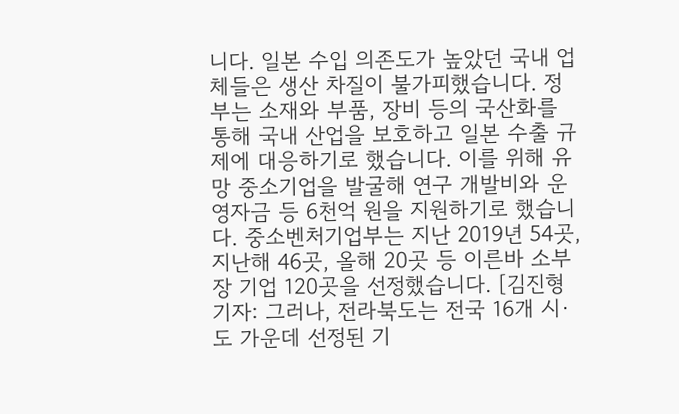니다. 일본 수입 의존도가 높았던 국내 업체들은 생산 차질이 불가피했습니다. 정부는 소재와 부품, 장비 등의 국산화를 통해 국내 산업을 보호하고 일본 수출 규제에 대응하기로 했습니다. 이를 위해 유망 중소기업을 발굴해 연구 개발비와 운영자금 등 6천억 원을 지원하기로 했습니다. 중소벤처기업부는 지난 2019년 54곳, 지난해 46곳, 올해 20곳 등 이른바 소부장 기업 120곳을 선정했습니다. [김진형 기자: 그러나, 전라북도는 전국 16개 시·도 가운데 선정된 기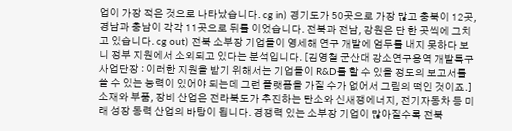업이 가장 적은 것으로 나타났습니다. cg in) 경기도가 50곳으로 가장 많고 충북이 12곳, 경남과 충남이 각각 11곳으로 뒤를 이었습니다. 전북과 전남, 강원은 단 한 곳씩에 그치고 있습니다. cg out) 전북 소부장 기업들이 영세해 연구 개발에 엄두를 내지 못하다 보니 정부 지원에서 소외되고 있다는 분석입니다. [김영철 군산대 강소연구용역 개발특구 사업단장 : 이러한 지원을 받기 위해서는 기업들이 R&D를 할 수 있을 정도의 보고서를 쓸 수 있는 능력이 있어야 되는데 그런 플랫폼을 가질 수가 없어서 그림의 떡인 것이죠.] 소재와 부품, 장비 산업은 전라북도가 추진하는 탄소와 신새쟁에너지, 전기자동차 등 미래 성장 동력 산업의 바탕이 됩니다. 경쟁력 있는 소부장 기업이 많아질수록 전북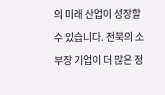의 미래 산업이 성장할 수 있습니다. 전북의 소부장 기업이 더 많은 정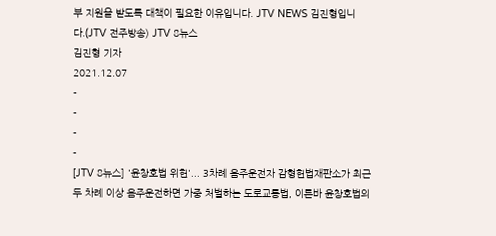부 지원을 받도록 대책이 필요한 이유입니다. JTV NEWS 김진형입니다.(JTV 전주방송) JTV 8뉴스
김진형 기자
2021.12.07
-
-
-
-
[JTV 8뉴스] '윤창호법 위헌'... 3차례 음주운전자 감형헌법재판소가 최근 두 차례 이상 음주운전하면 가중 처벌하는 도로교통법, 이른바 윤창호법의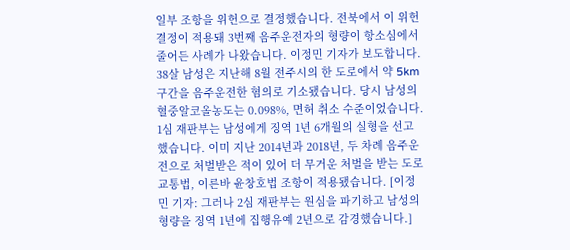일부 조항을 위헌으로 결정했습니다. 전북에서 이 위헌 결정이 적용돼 3번째 음주운전자의 형량이 항소심에서 줄어든 사례가 나왔습니다. 이정민 기자가 보도합니다. 38살 남성은 지난해 8월 전주시의 한 도로에서 약 5km 구간을 음주운전한 혐의로 기소됐습니다. 당시 남성의 혈중알코올농도는 0.098%, 면허 취소 수준이었습니다. 1심 재판부는 남성에게 징역 1년 6개월의 실형을 선고했습니다. 이미 지난 2014년과 2018년, 두 차례 음주운전으로 처벌받은 적이 있어 더 무거운 처벌을 받는 도로교통법, 이른바 윤창호법 조항이 적용됐습니다. [이정민 기자: 그러나 2심 재판부는 원심을 파기하고 남성의 형량을 징역 1년에 집행유예 2년으로 감경했습니다.]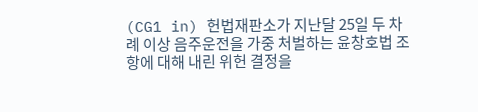(CG1 in) 헌법재판소가 지난달 25일 두 차례 이상 음주운전을 가중 처벌하는 윤창호법 조항에 대해 내린 위헌 결정을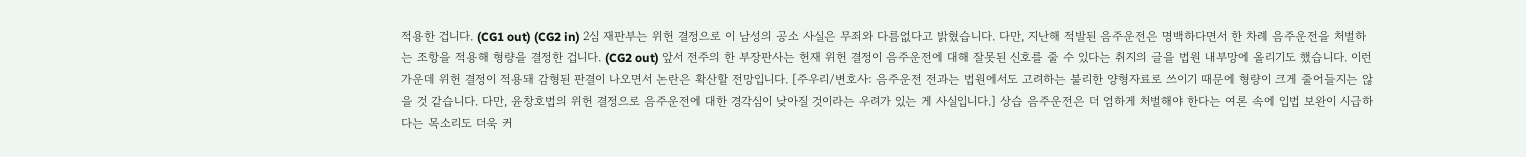적용한 겁니다. (CG1 out) (CG2 in) 2심 재판부는 위헌 결정으로 이 남성의 공소 사실은 무죄와 다름없다고 밝혔습니다. 다만, 지난해 적발된 음주운전은 명백하다면서 한 차례 음주운전을 처벌하는 조항을 적용해 형량을 결정한 겁니다. (CG2 out) 앞서 전주의 한 부장판사는 헌재 위헌 결정이 음주운전에 대해 잘못된 신호를 줄 수 있다는 취지의 글을 법원 내부망에 올리기도 했습니다. 이런 가운데 위헌 결정이 적용돼 감형된 판결이 나오면서 논란은 확산할 전망입니다. [주우리/변호사: 음주운전 전과는 법원에서도 고려하는 불리한 양형자료로 쓰이기 때문에 형량이 크게 줄어들지는 않을 것 같습니다. 다만, 윤창호법의 위헌 결정으로 음주운전에 대한 경각심이 낮아질 것이라는 우려가 있는 게 사실입니다.] 상습 음주운전은 더 엄하게 처벌해야 한다는 여론 속에 입법 보완이 시급하다는 목소리도 더욱 커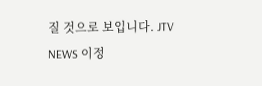질 것으로 보입니다. JTV NEWS 이정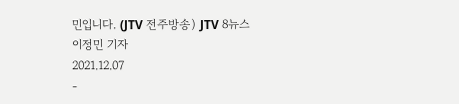민입니다. (JTV 전주방송) JTV 8뉴스
이정민 기자
2021.12.07
-